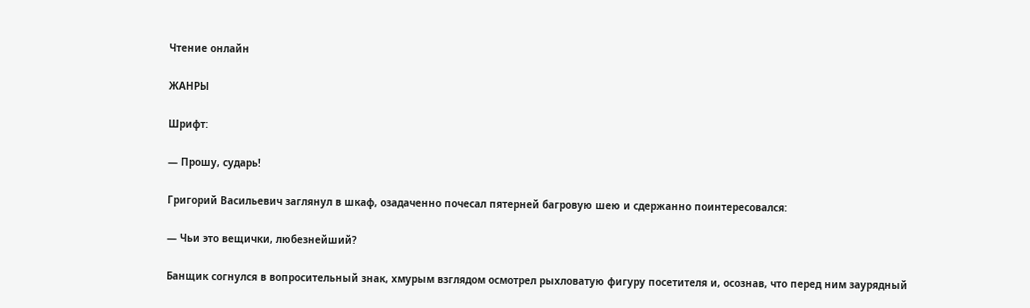Чтение онлайн

ЖАНРЫ

Шрифт:

— Прошу, сударь!

Григорий Васильевич заглянул в шкаф, озадаченно почесал пятерней багровую шею и сдержанно поинтересовался:

— Чьи это вещички, любезнейший?

Банщик согнулся в вопросительный знак, хмурым взглядом осмотрел рыхловатую фигуру посетителя и, осознав, что перед ним заурядный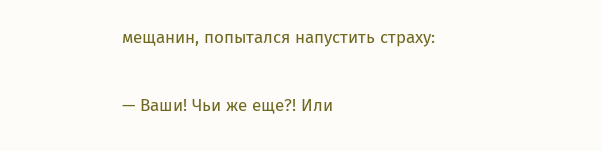мещанин, попытался напустить страху:

— Ваши! Чьи же еще?! Или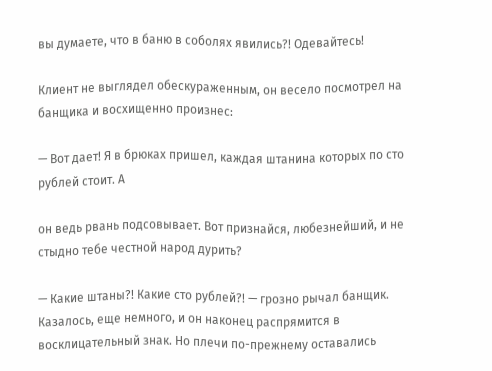вы думаете, что в баню в соболях явились?! Одевайтесь!

Клиент не выглядел обескураженным, он весело посмотрел на банщика и восхищенно произнес:

— Вот дает! Я в брюках пришел, каждая штанина которых по сто рублей стоит. А

он ведь рвань подсовывает. Вот признайся, любезнейший, и не стыдно тебе честной народ дурить?

— Какие штаны?! Какие сто рублей?! — грозно рычал банщик. Казалось, еще немного, и он наконец распрямится в восклицательный знак. Но плечи по-прежнему оставались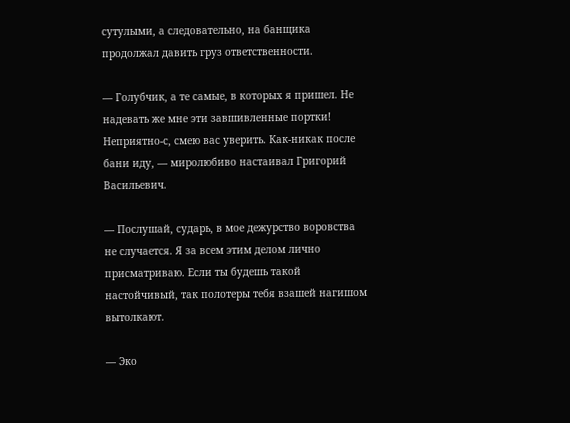сутулыми, а следовательно, на банщика продолжал давить груз ответственности.

— Голубчик, а те самые, в которых я пришел. Не надевать же мне эти завшивленные портки! Неприятно-с, смею вас уверить. Как-никак после бани иду, — миролюбиво настаивал Григорий Васильевич.

— Послушай, сударь, в мое дежурство воровства не случается. Я за всем этим делом лично присматриваю. Если ты будешь такой настойчивый, так полотеры тебя взашей нагишом вытолкают.

— Эко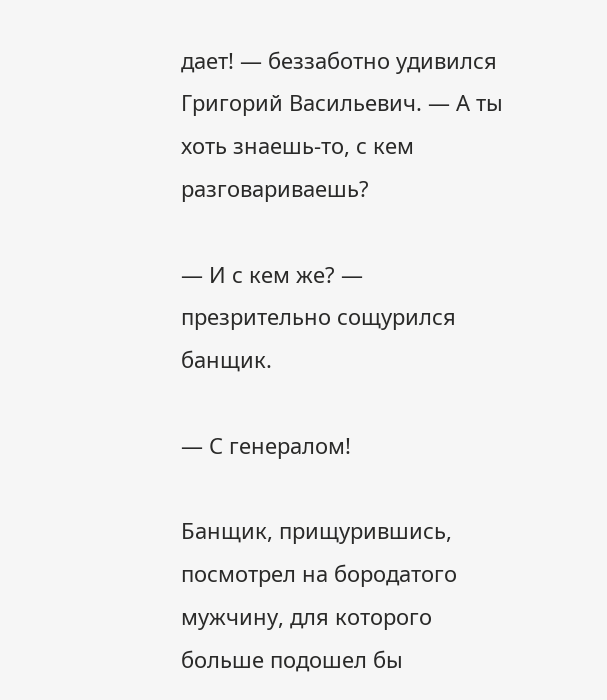дает! — беззаботно удивился Григорий Васильевич. — А ты хоть знаешь-то, с кем разговариваешь?

— И с кем же? — презрительно сощурился банщик.

— С генералом!

Банщик, прищурившись, посмотрел на бородатого мужчину, для которого больше подошел бы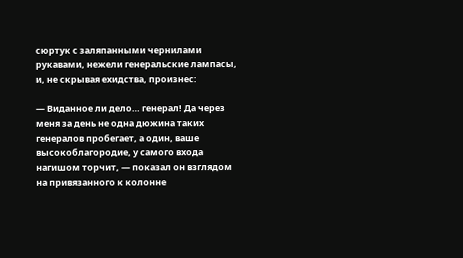сюртук с заляпанными чернилами рукавами, нежели генеральские лампасы, и, не скрывая ехидства, произнес:

— Виданное ли дело… генерал! Да через меня за день не одна дюжина таких генералов пробегает, а один, ваше высокоблагородие, у самого входа нагишом торчит, — показал он взглядом на привязанного к колонне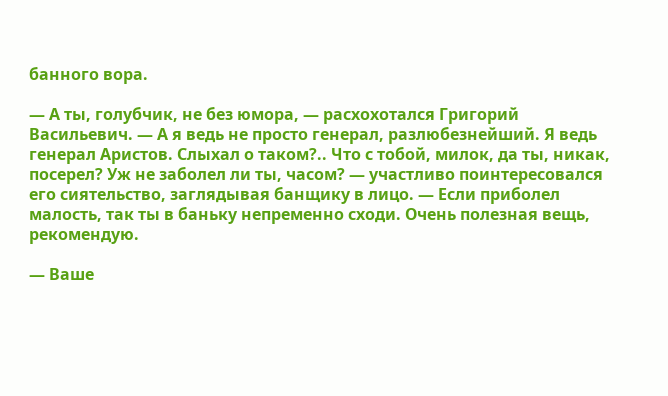банного вора.

— А ты, голубчик, не без юмора, — расхохотался Григорий Васильевич. — А я ведь не просто генерал, разлюбезнейший. Я ведь генерал Аристов. Слыхал о таком?.. Что с тобой, милок, да ты, никак, посерел? Уж не заболел ли ты, часом? — участливо поинтересовался его сиятельство, заглядывая банщику в лицо. — Если приболел малость, так ты в баньку непременно сходи. Очень полезная вещь, рекомендую.

— Ваше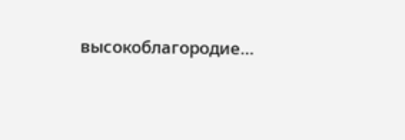высокоблагородие…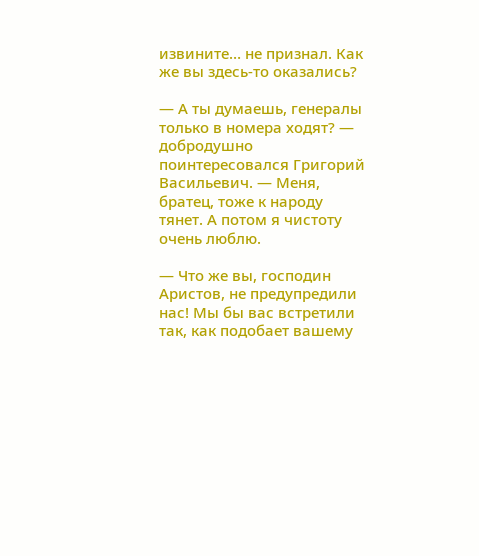извините… не признал. Как же вы здесь-то оказались?

— А ты думаешь, генералы только в номера ходят? — добродушно поинтересовался Григорий Васильевич. — Меня, братец, тоже к народу тянет. А потом я чистоту очень люблю.

— Что же вы, господин Аристов, не предупредили нас! Мы бы вас встретили так, как подобает вашему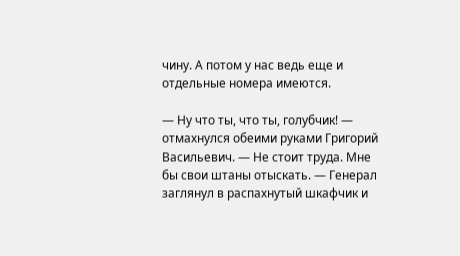чину. А потом у нас ведь еще и отдельные номера имеются.

— Ну что ты, что ты, голубчик! — отмахнулся обеими руками Григорий Васильевич. — Не стоит труда. Мне бы свои штаны отыскать. — Генерал заглянул в распахнутый шкафчик и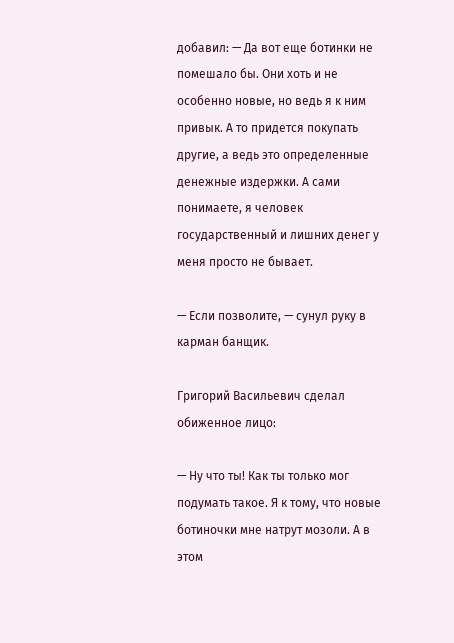добавил: — Да вот еще ботинки не помешало бы. Они хоть и не особенно новые, но ведь я к ним привык. А то придется покупать другие, а ведь это определенные денежные издержки. А сами понимаете, я человек государственный и лишних денег у меня просто не бывает.

— Если позволите, — сунул руку в карман банщик.

Григорий Васильевич сделал обиженное лицо:

— Ну что ты! Как ты только мог подумать такое. Я к тому, что новые ботиночки мне натрут мозоли. А в этом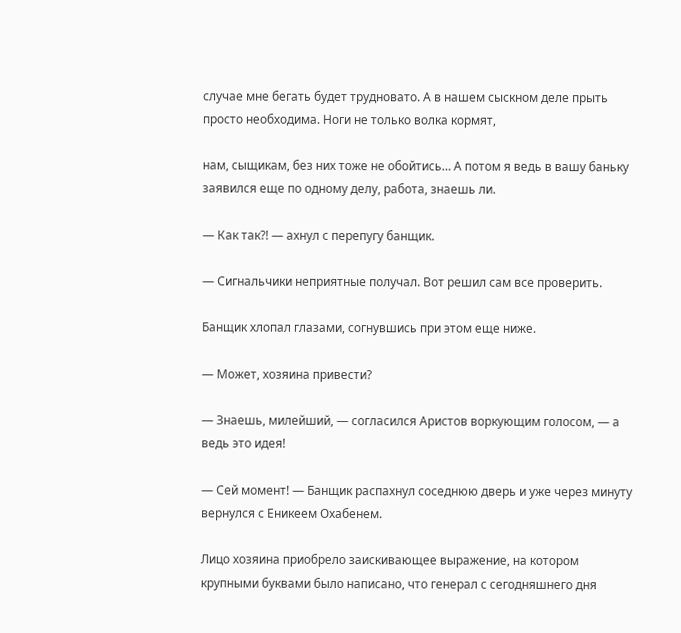случае мне бегать будет трудновато. А в нашем сыскном деле прыть просто необходима. Ноги не только волка кормят,

нам, сыщикам, без них тоже не обойтись… А потом я ведь в вашу баньку заявился еще по одному делу, работа, знаешь ли.

— Как так?! — ахнул с перепугу банщик.

— Сигнальчики неприятные получал. Вот решил сам все проверить.

Банщик хлопал глазами, согнувшись при этом еще ниже.

— Может, хозяина привести?

— Знаешь, милейший, — согласился Аристов воркующим голосом, — а ведь это идея!

— Сей момент! — Банщик распахнул соседнюю дверь и уже через минуту вернулся с Еникеем Охабенем.

Лицо хозяина приобрело заискивающее выражение, на котором крупными буквами было написано, что генерал с сегодняшнего дня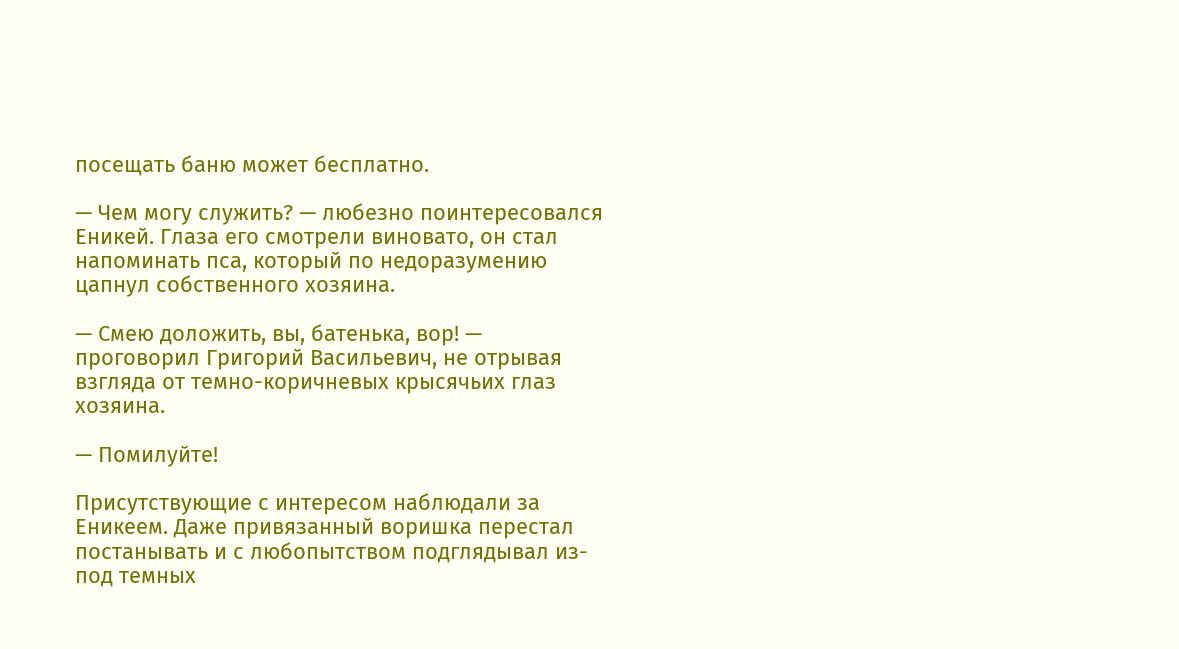посещать баню может бесплатно.

— Чем могу служить? — любезно поинтересовался Еникей. Глаза его смотрели виновато, он стал напоминать пса, который по недоразумению цапнул собственного хозяина.

— Смею доложить, вы, батенька, вор! — проговорил Григорий Васильевич, не отрывая взгляда от темно-коричневых крысячьих глаз хозяина.

— Помилуйте!

Присутствующие с интересом наблюдали за Еникеем. Даже привязанный воришка перестал постанывать и с любопытством подглядывал из-под темных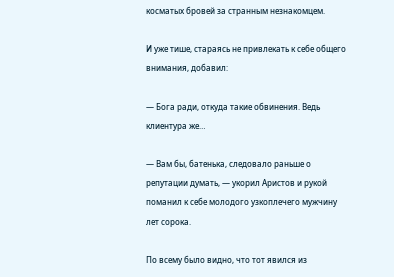косматых бровей за странным незнакомцем.

И уже тише, стараясь не привлекать к себе общего внимания, добавил:

— Бога ради, откуда такие обвинения. Ведь клиентура же…

— Вам бы, батенька, следовало раньше о репутации думать, — укорил Аристов и рукой поманил к себе молодого узкоплечего мужчину лет сорока.

По всему было видно, что тот явился из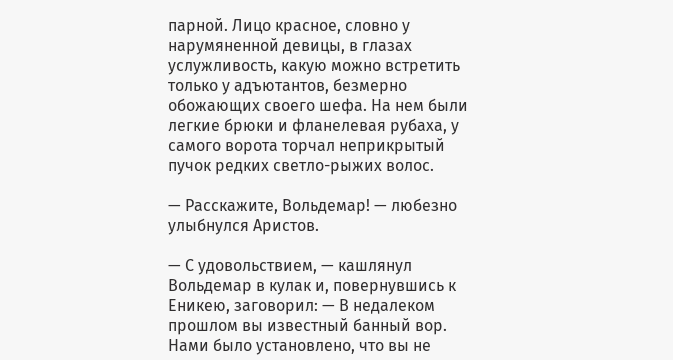парной. Лицо красное, словно у нарумяненной девицы, в глазах услужливость, какую можно встретить только у адъютантов, безмерно обожающих своего шефа. На нем были легкие брюки и фланелевая рубаха, у самого ворота торчал неприкрытый пучок редких светло-рыжих волос.

— Расскажите, Вольдемар! — любезно улыбнулся Аристов.

— С удовольствием, — кашлянул Вольдемар в кулак и, повернувшись к Еникею, заговорил: — В недалеком прошлом вы известный банный вор. Нами было установлено, что вы не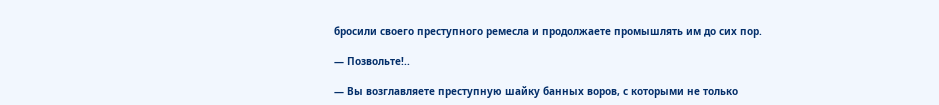бросили своего преступного ремесла и продолжаете промышлять им до сих пор.

— Позвольте!..

— Вы возглавляете преступную шайку банных воров, с которыми не только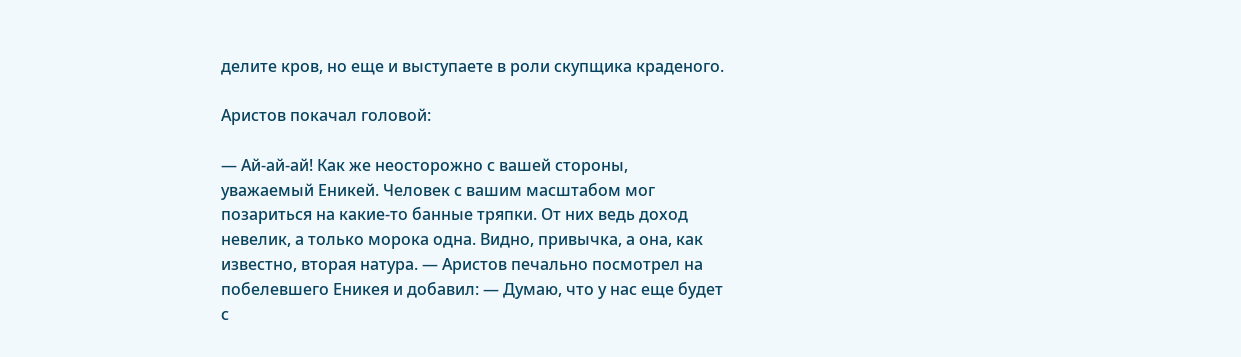делите кров, но еще и выступаете в роли скупщика краденого.

Аристов покачал головой:

— Ай-ай-ай! Как же неосторожно с вашей стороны, уважаемый Еникей. Человек с вашим масштабом мог позариться на какие-то банные тряпки. От них ведь доход невелик, а только морока одна. Видно, привычка, а она, как известно, вторая натура. — Аристов печально посмотрел на побелевшего Еникея и добавил: — Думаю, что у нас еще будет с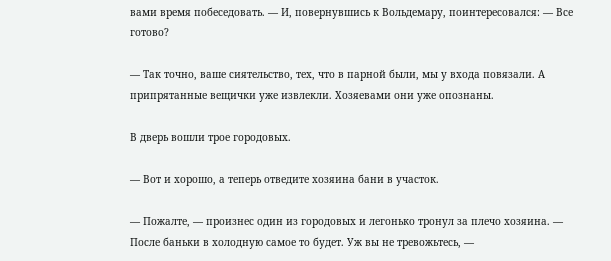вами время побеседовать. — И, повернувшись к Вольдемару, поинтересовался: — Все готово?

— Так точно, ваше сиятельство, тех, что в парной были, мы у входа повязали. А припрятанные вещички уже извлекли. Хозяевами они уже опознаны.

В дверь вошли трое городовых.

— Вот и хорошо, а теперь отведите хозяина бани в участок.

— Пожалте, — произнес один из городовых и легонько тронул за плечо хозяина. — После баньки в холодную самое то будет. Уж вы не тревожьтесь, —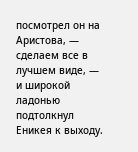посмотрел он на Аристова, — сделаем все в лучшем виде, — и широкой ладонью подтолкнул Еникея к выходу.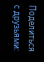Поделиться с друзьями: